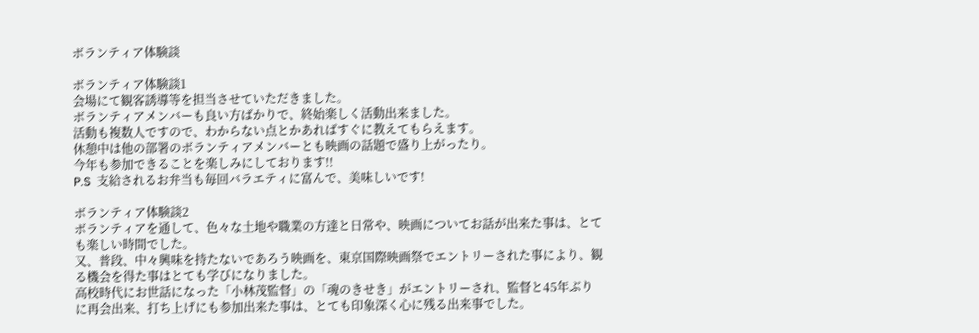ボランティア体験談

ボランティア体験談1
会場にて観客誘導等を担当させていただきました。
ボランティアメンバーも良い方ばかりで、終始楽しく活動出来ました。
活動も複数人ですので、わからない点とかあればすぐに教えてもらえます。
休憩中は他の部署のボランティアメンバーとも映画の話題で盛り上がったり。
今年も参加できることを楽しみにしております!!
P.S  支給されるお弁当も毎回バラエティに富んで、美味しいです!

ボランティア体験談2
ボランティアを通して、色々な土地や職業の方達と日常や、映画についてお話が出来た事は、とても楽しい時間でした。
又、普段、中々興味を持たないであろう映画を、東京国際映画祭でエントリーされた事により、観る機会を得た事はとても学びになりました。
高校時代にお世話になった「小林茂監督」の「魂のきせき」がエントリーされ、監督と45年ぶりに再会出来、打ち上げにも参加出来た事は、とても印象深く心に残る出来事でした。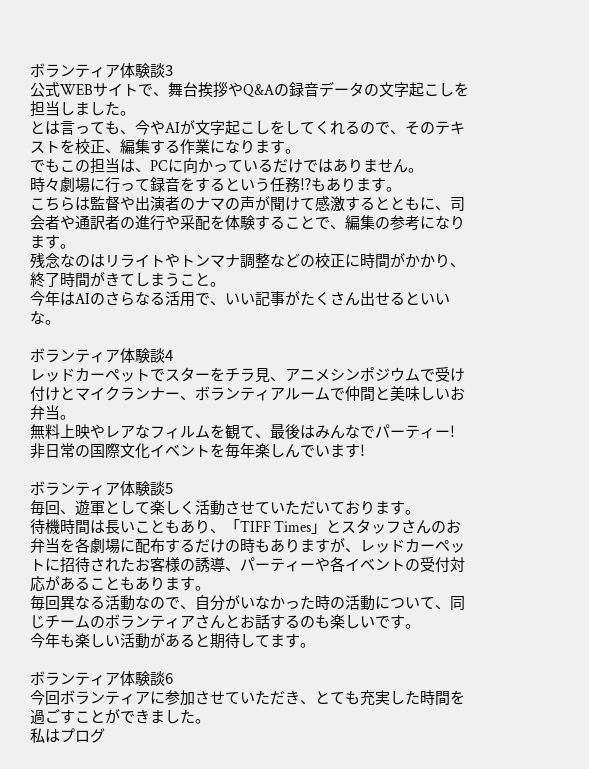ボランティア体験談3
公式WEBサイトで、舞台挨拶やQ&Aの録音データの文字起こしを担当しました。
とは言っても、今やAIが文字起こしをしてくれるので、そのテキストを校正、編集する作業になります。
でもこの担当は、PCに向かっているだけではありません。
時々劇場に行って録音をするという任務⁉もあります。
こちらは監督や出演者のナマの声が聞けて感激するとともに、司会者や通訳者の進行や采配を体験することで、編集の参考になります。
残念なのはリライトやトンマナ調整などの校正に時間がかかり、終了時間がきてしまうこと。
今年はAIのさらなる活用で、いい記事がたくさん出せるといいな。

ボランティア体験談4
レッドカーペットでスターをチラ見、アニメシンポジウムで受け付けとマイクランナー、ボランティアルームで仲間と美味しいお弁当。
無料上映やレアなフィルムを観て、最後はみんなでパーティー!
非日常の国際文化イベントを毎年楽しんでいます!

ボランティア体験談5
毎回、遊軍として楽しく活動させていただいております。
待機時間は長いこともあり、「TIFF Times」とスタッフさんのお弁当を各劇場に配布するだけの時もありますが、レッドカーペットに招待されたお客様の誘導、パーティーや各イベントの受付対応があることもあります。
毎回異なる活動なので、自分がいなかった時の活動について、同じチームのボランティアさんとお話するのも楽しいです。
今年も楽しい活動があると期待してます。

ボランティア体験談6
今回ボランティアに参加させていただき、とても充実した時間を過ごすことができました。
私はプログ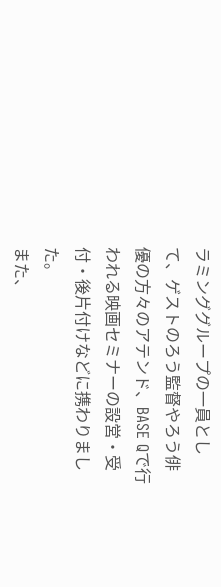ラミンググループの一員として、ゲストのろう監督やろう俳優の方々のアテンド、BASE Qで行われる映画セミナーの設営・受付・後片付けなどに携わりました。
また、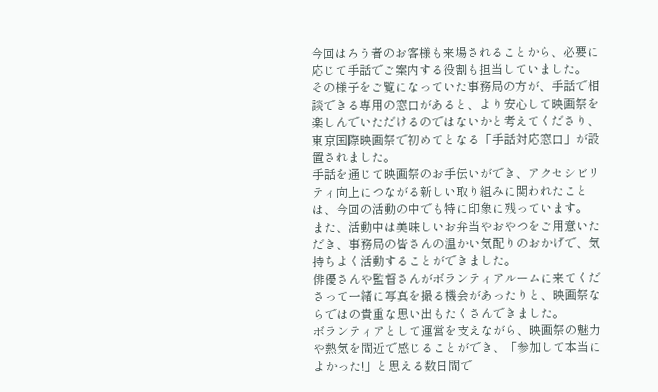今回はろう者のお客様も来場されることから、必要に応じて手話でご案内する役割も担当していました。
その様子をご覧になっていた事務局の方が、手話で相談できる専用の窓口があると、より安心して映画祭を楽しんでいただけるのではないかと考えてくださり、東京国際映画祭で初めてとなる「手話対応窓口」が設置されました。
手話を通じて映画祭のお手伝いができ、アクセシビリティ向上につながる新しい取り組みに関われたことは、今回の活動の中でも特に印象に残っています。
また、活動中は美味しいお弁当やおやつをご用意いただき、事務局の皆さんの温かい気配りのおかげで、気持ちよく活動することができました。
俳優さんや監督さんがボランティアルームに来てくださって一緒に写真を撮る機会があったりと、映画祭ならではの貴重な思い出もたくさんできました。
ボランティアとして運営を支えながら、映画祭の魅力や熱気を間近で感じることができ、「参加して本当によかった!」と思える数日間で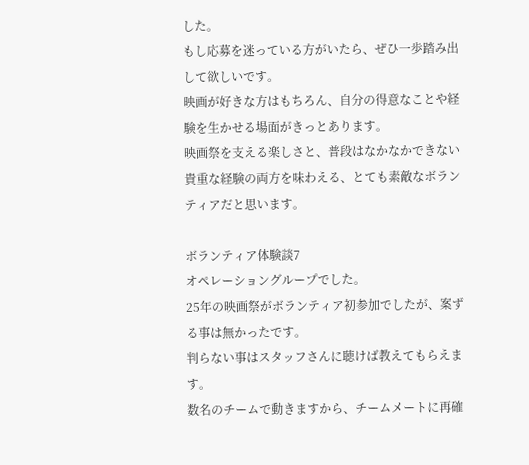した。
もし応募を迷っている方がいたら、ぜひ一歩踏み出して欲しいです。
映画が好きな方はもちろん、自分の得意なことや経験を生かせる場面がきっとあります。
映画祭を支える楽しさと、普段はなかなかできない貴重な経験の両方を味わえる、とても素敵なボランティアだと思います。

ボランティア体験談7
オペレーショングループでした。
25年の映画祭がボランティア初参加でしたが、案ずる事は無かったです。
判らない事はスタッフさんに聴けば教えてもらえます。
数名のチームで動きますから、チームメートに再確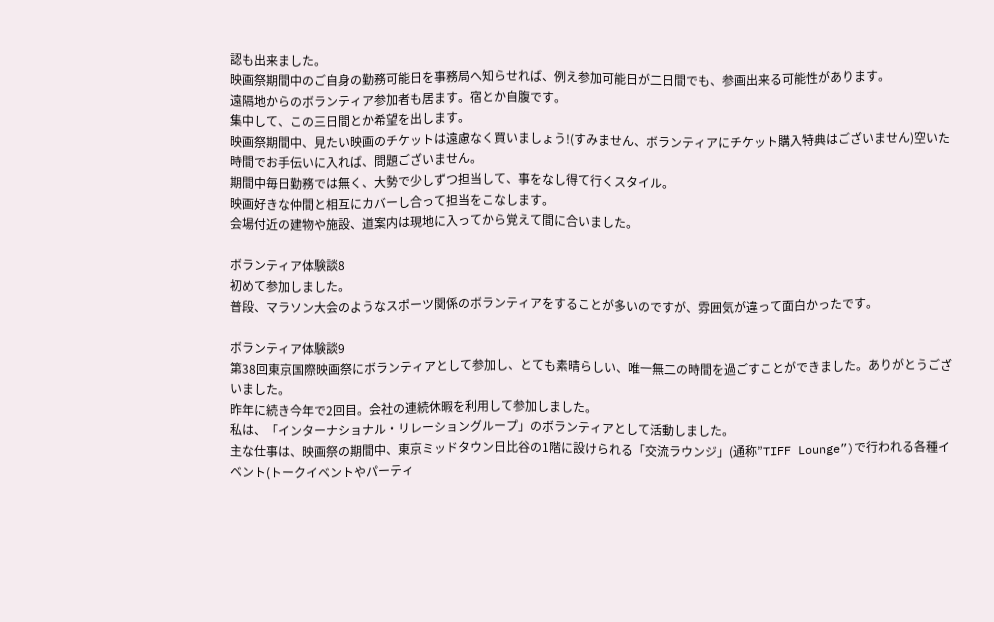認も出来ました。
映画祭期間中のご自身の勤務可能日を事務局へ知らせれば、例え参加可能日が二日間でも、参画出来る可能性があります。
遠隔地からのボランティア参加者も居ます。宿とか自腹です。
集中して、この三日間とか希望を出します。
映画祭期間中、見たい映画のチケットは遠慮なく買いましょう!(すみません、ボランティアにチケット購入特典はございません)空いた時間でお手伝いに入れば、問題ございません。
期間中毎日勤務では無く、大勢で少しずつ担当して、事をなし得て行くスタイル。
映画好きな仲間と相互にカバーし合って担当をこなします。
会場付近の建物や施設、道案内は現地に入ってから覚えて間に合いました。

ボランティア体験談8
初めて参加しました。
普段、マラソン大会のようなスポーツ関係のボランティアをすることが多いのですが、雰囲気が違って面白かったです。

ボランティア体験談9
第38回東京国際映画祭にボランティアとして参加し、とても素晴らしい、唯一無二の時間を過ごすことができました。ありがとうございました。
昨年に続き今年で2回目。会社の連続休暇を利用して参加しました。
私は、「インターナショナル・リレーショングループ」のボランティアとして活動しました。
主な仕事は、映画祭の期間中、東京ミッドタウン日比谷の1階に設けられる「交流ラウンジ」(通称”TIFF Lounge”)で行われる各種イベント(トークイベントやパーティ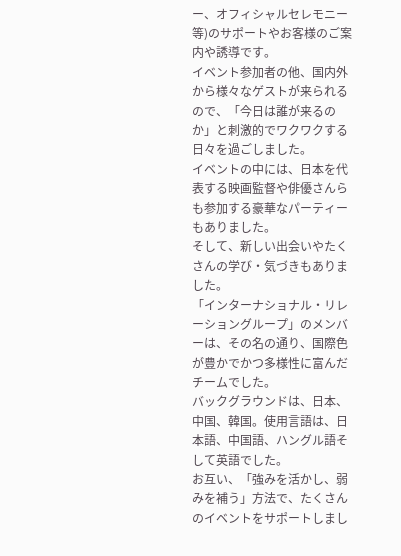ー、オフィシャルセレモニー等)のサポートやお客様のご案内や誘導です。
イベント参加者の他、国内外から様々なゲストが来られるので、「今日は誰が来るのか」と刺激的でワクワクする日々を過ごしました。
イベントの中には、日本を代表する映画監督や俳優さんらも参加する豪華なパーティーもありました。
そして、新しい出会いやたくさんの学び・気づきもありました。
「インターナショナル・リレーショングループ」のメンバーは、その名の通り、国際色が豊かでかつ多様性に富んだチームでした。
バックグラウンドは、日本、中国、韓国。使用言語は、日本語、中国語、ハングル語そして英語でした。
お互い、「強みを活かし、弱みを補う」方法で、たくさんのイベントをサポートしまし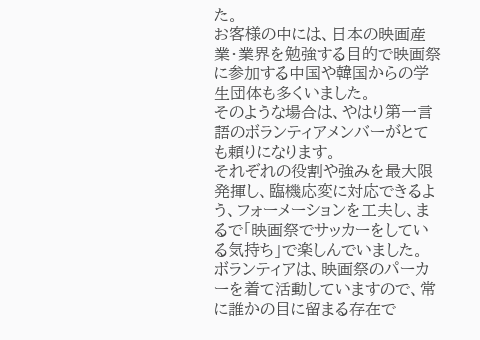た。
お客様の中には、日本の映画産業・業界を勉強する目的で映画祭に参加する中国や韓国からの学生団体も多くいました。
そのような場合は、やはり第一言語のボランティアメンバーがとても頼りになります。
それぞれの役割や強みを最大限発揮し、臨機応変に対応できるよう、フォーメーションを工夫し、まるで「映画祭でサッカーをしている気持ち」で楽しんでいました。
ボランティアは、映画祭のパーカーを着て活動していますので、常に誰かの目に留まる存在で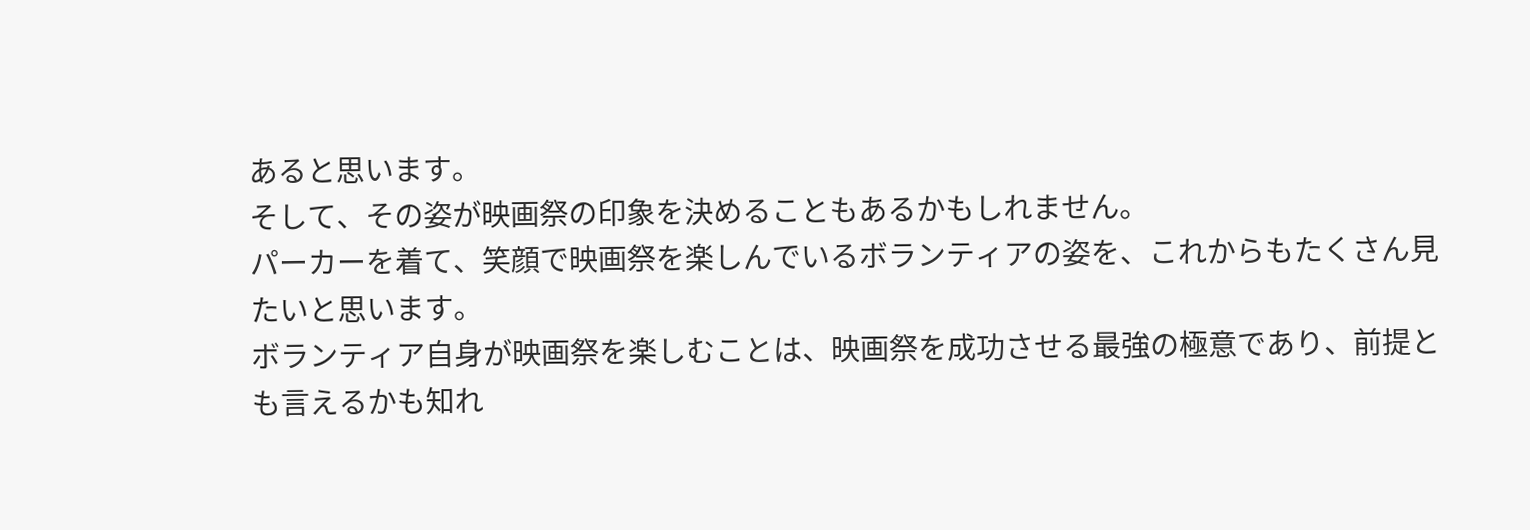あると思います。
そして、その姿が映画祭の印象を決めることもあるかもしれません。
パーカーを着て、笑顔で映画祭を楽しんでいるボランティアの姿を、これからもたくさん見たいと思います。
ボランティア自身が映画祭を楽しむことは、映画祭を成功させる最強の極意であり、前提とも言えるかも知れ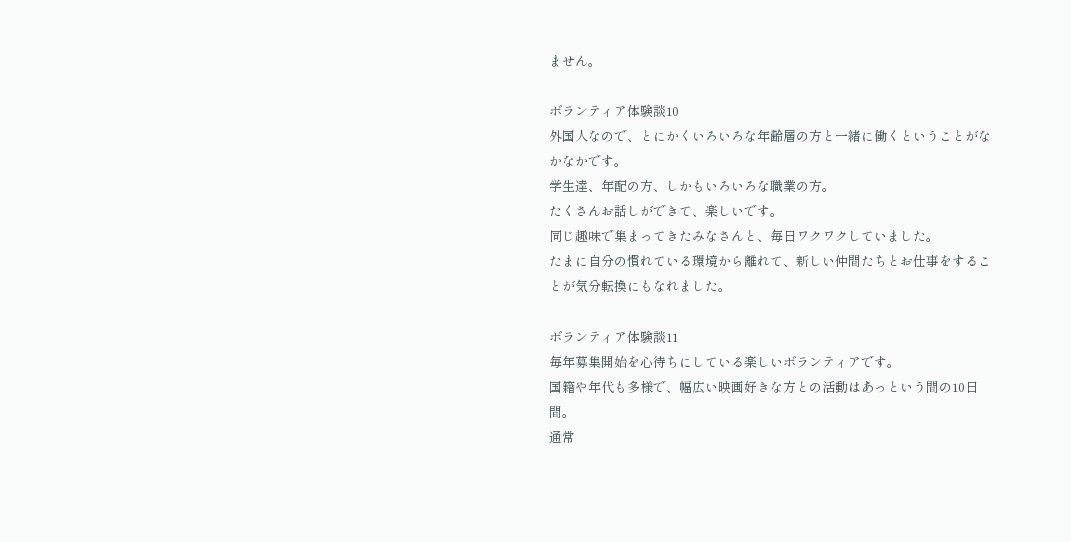ません。

ボランティア体験談10
外国人なので、とにかくいろいろな年齢層の方と一緒に働くということがなかなかです。
学生達、年配の方、しかもいろいろな職業の方。
たくさんお話しができて、楽しいです。
同じ趣味で集まってきたみなさんと、毎日ワクワクしていました。
たまに自分の慣れている環境から離れて、新しい仲間たちとお仕事をすることが気分転換にもなれました。

ボランティア体験談11
毎年募集開始を心待ちにしている楽しいボランティアです。
国籍や年代も多様で、幅広い映画好きな方との活動はあっという間の10日間。
通常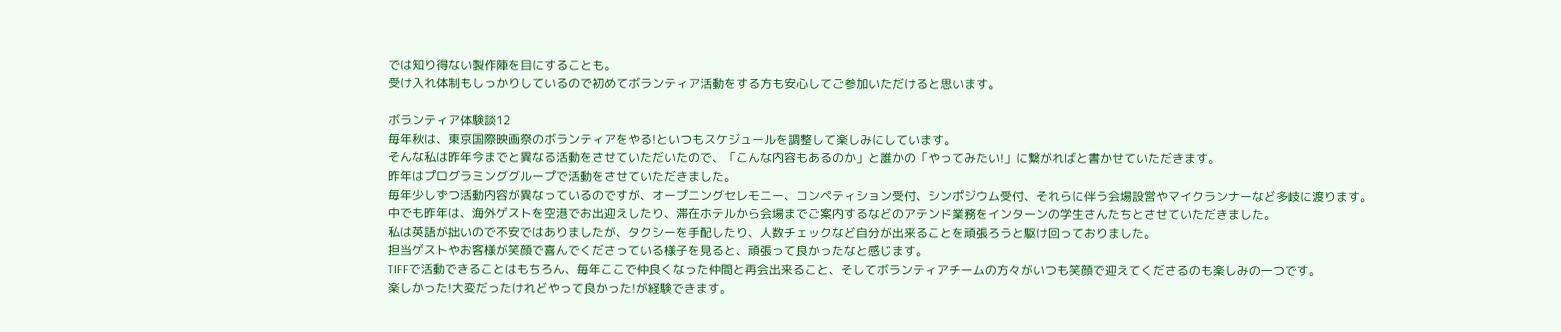では知り得ない製作陣を目にすることも。
受け入れ体制もしっかりしているので初めてボランティア活動をする方も安心してご参加いただけると思います。

ボランティア体験談12
毎年秋は、東京国際映画祭のボランティアをやる!といつもスケジュールを調整して楽しみにしています。
そんな私は昨年今までと異なる活動をさせていただいたので、「こんな内容もあるのか」と誰かの「やってみたい!」に繋がればと書かせていただきます。
昨年はプログラミンググループで活動をさせていただきました。
毎年少しずつ活動内容が異なっているのですが、オープニングセレモニー、コンペティション受付、シンポジウム受付、それらに伴う会場設営やマイクランナーなど多岐に渡ります。
中でも昨年は、海外ゲストを空港でお出迎えしたり、滞在ホテルから会場までご案内するなどのアテンド業務をインターンの学生さんたちとさせていただきました。
私は英語が拙いので不安ではありましたが、タクシーを手配したり、人数チェックなど自分が出来ることを頑張ろうと駆け回っておりました。
担当ゲストやお客様が笑顔で喜んでくださっている様子を見ると、頑張って良かったなと感じます。
TIFFで活動できることはもちろん、毎年ここで仲良くなった仲間と再会出来ること、そしてボランティアチームの方々がいつも笑顔で迎えてくださるのも楽しみの一つです。
楽しかった!大変だったけれどやって良かった!が経験できます。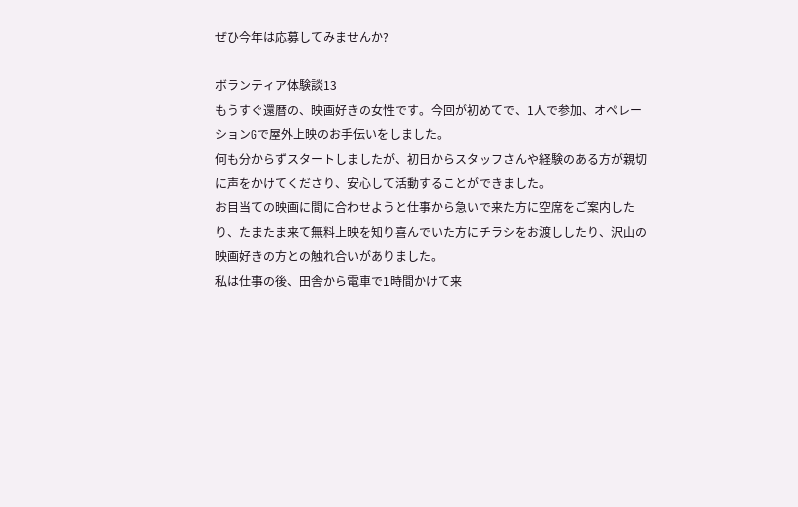ぜひ今年は応募してみませんか?

ボランティア体験談13
もうすぐ還暦の、映画好きの女性です。今回が初めてで、1人で参加、オペレーションGで屋外上映のお手伝いをしました。
何も分からずスタートしましたが、初日からスタッフさんや経験のある方が親切に声をかけてくださり、安心して活動することができました。
お目当ての映画に間に合わせようと仕事から急いで来た方に空席をご案内したり、たまたま来て無料上映を知り喜んでいた方にチラシをお渡ししたり、沢山の映画好きの方との触れ合いがありました。
私は仕事の後、田舎から電車で1時間かけて来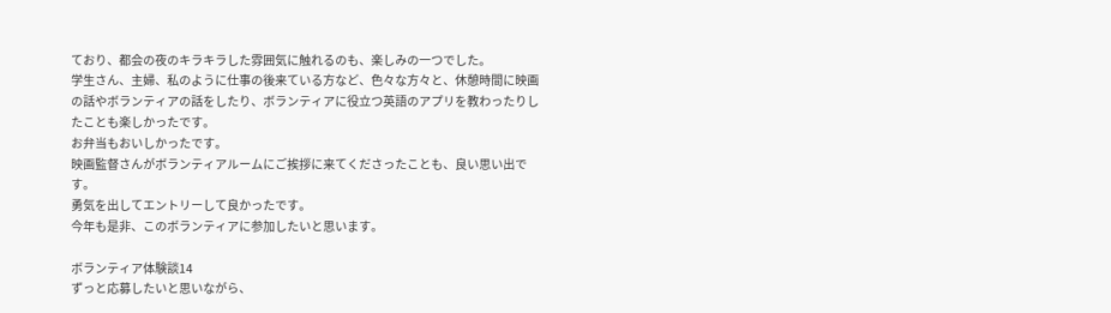ており、都会の夜のキラキラした雰囲気に触れるのも、楽しみの一つでした。
学生さん、主婦、私のように仕事の後来ている方など、色々な方々と、休憩時間に映画の話やボランティアの話をしたり、ボランティアに役立つ英語のアプリを教わったりしたことも楽しかったです。
お弁当もおいしかったです。
映画監督さんがボランティアルームにご挨拶に来てくださったことも、良い思い出です。
勇気を出してエントリーして良かったです。
今年も是非、このボランティアに参加したいと思います。

ボランティア体験談14
ずっと応募したいと思いながら、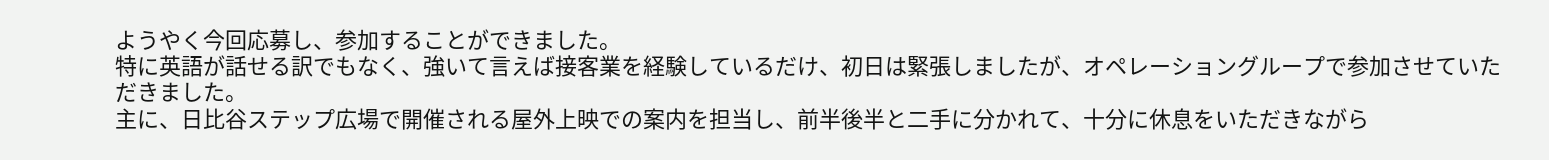ようやく今回応募し、参加することができました。
特に英語が話せる訳でもなく、強いて言えば接客業を経験しているだけ、初日は緊張しましたが、オペレーショングループで参加させていただきました。
主に、日比谷ステップ広場で開催される屋外上映での案内を担当し、前半後半と二手に分かれて、十分に休息をいただきながら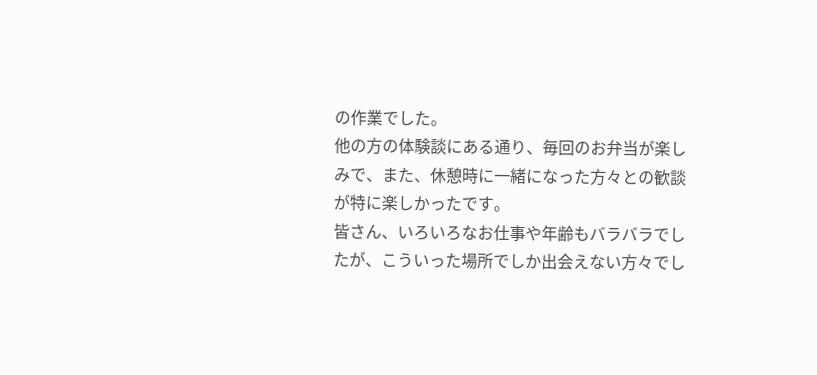の作業でした。
他の方の体験談にある通り、毎回のお弁当が楽しみで、また、休憩時に一緒になった方々との歓談が特に楽しかったです。
皆さん、いろいろなお仕事や年齢もバラバラでしたが、こういった場所でしか出会えない方々でし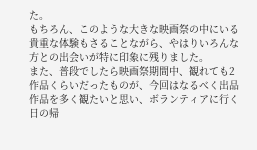た。
もちろん、このような大きな映画祭の中にいる貴重な体験もさることながら、やはりいろんな方との出会いが特に印象に残りました。
また、普段でしたら映画祭期間中、観れても2作品くらいだったものが、今回はなるべく出品作品を多く観たいと思い、ボランティアに行く日の帰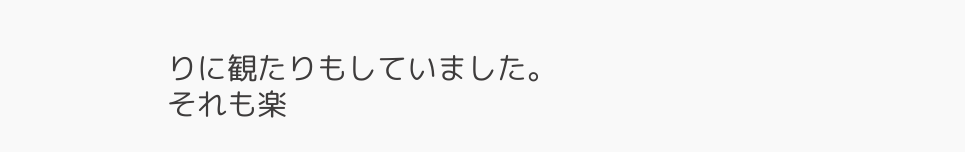りに観たりもしていました。
それも楽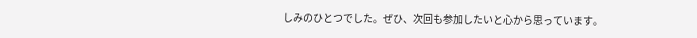しみのひとつでした。ぜひ、次回も参加したいと心から思っています。